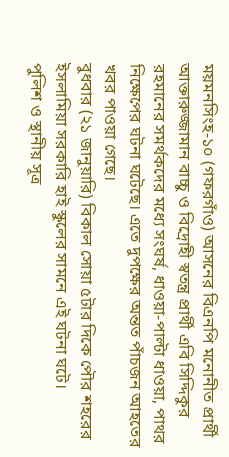ময়মনসিংহ-১০ (গফরগাঁও) আসনের বিএনপি মনোনীত প্রার্থী আক্তারুজ্জামান বাচ্চু ও বিদ্রোহী স্বতন্ত্র প্রার্থী এবি সিদ্দিকুর রহমানের সমর্থকদের মধ্যে সংঘর্ষ, ধাওয়া-পাল্টা ধাওয়া, পাথর নিক্ষেপের ঘটনা ঘটেছে। এতে দুপক্ষের অন্তত পাঁচজন আহতের খবর পাওয়া গেছে।
বুধবার (২১ জানুয়ারি) বিকাল সোয়া ৫টার দিকে পৌর শহরের ইসলামিয়া সরকারি হাই স্কুলের সামনে এই ঘটনা ঘটে।
পুলিশ ও স্থানীয় সূত্র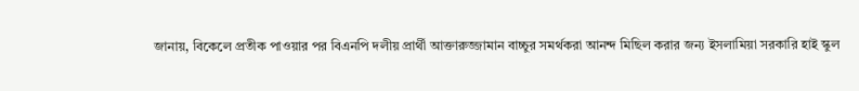জানায়, বিকেলে প্রতীক পাওয়ার পর বিএনপি দলীয় প্রার্থী আক্তারুজ্জামান বাচ্চুর সমর্থকরা আনন্দ মিছিল করার জন্য ইসলামিয়া সরকারি হাই স্কুল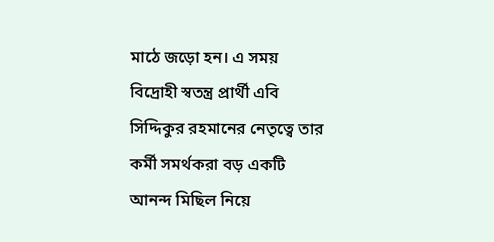মাঠে জড়ো হন। এ সময় বিদ্রোহী স্বতন্ত্র প্রার্থী এবি সিদ্দিকুর রহমানের নেতৃত্বে তার কর্মী সমর্থকরা বড় একটি আনন্দ মিছিল নিয়ে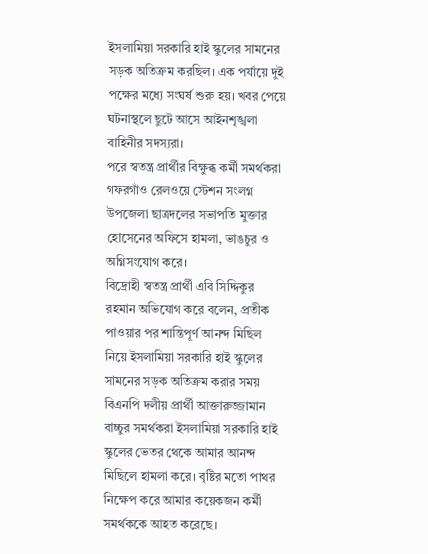ইসলামিয়া সরকারি হাই স্কুলের সামনের সড়ক অতিক্রম করছিল। এক পর্যায়ে দুই পক্ষের মধ্যে সংঘর্ষ শুরু হয়। খবর পেয়ে ঘটনাস্থলে ছুটে আসে আইনশৃঙ্খলা বাহিনীর সদস্যরা।
পরে স্বতন্ত্র প্রার্থীর বিক্ষুব্ধ কর্মী সমর্থকরা গফরগাঁও রেলওয়ে স্টেশন সংলগ্ন উপজেলা ছাত্রদলের সভাপতি মুক্তার হোসেনের অফিসে হামলা, ভাঙচুর ও অগ্নিসংযোগ করে।
বিদ্রোহী স্বতন্ত্র প্রার্থী এবি সিদ্দিকুর রহমান অভিযোগ করে বলেন, প্রতীক পাওয়ার পর শান্তিপূর্ণ আনন্দ মিছিল নিয়ে ইসলামিয়া সরকারি হাই স্কুলের সামনের সড়ক অতিক্রম করার সময় বিএনপি দলীয় প্রার্থী আক্তারুজ্জামান বাচ্চুর সমর্থকরা ইসলামিয়া সরকারি হাই স্কুলের ভেতর থেকে আমার আনন্দ মিছিলে হামলা করে। বৃষ্টির মতো পাথর নিক্ষেপ করে আমার কয়েকজন কর্মী সমর্থককে আহত করেছে।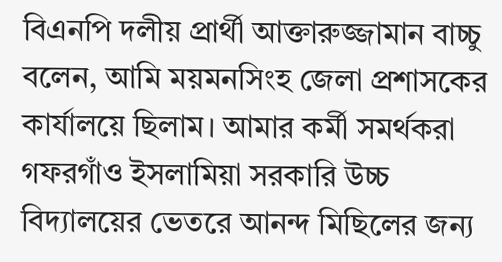বিএনপি দলীয় প্রার্থী আক্তারুজ্জামান বাচ্চু বলেন, আমি ময়মনসিংহ জেলা প্রশাসকের কার্যালয়ে ছিলাম। আমার কর্মী সমর্থকরা গফরগাঁও ইসলামিয়া সরকারি উচ্চ বিদ্যালয়ের ভেতরে আনন্দ মিছিলের জন্য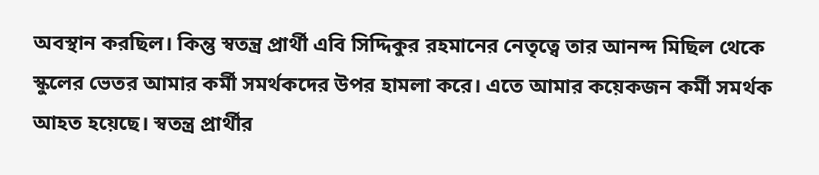অবস্থান করছিল। কিন্তু স্বতন্ত্র প্রার্থী এবি সিদ্দিকুর রহমানের নেতৃত্বে তার আনন্দ মিছিল থেকে স্কুলের ভেতর আমার কর্মী সমর্থকদের উপর হামলা করে। এতে আমার কয়েকজন কর্মী সমর্থক আহত হয়েছে। স্বতন্ত্র প্রার্থীর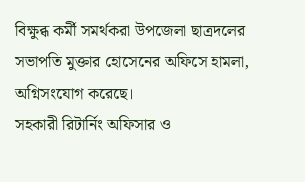বিক্ষুব্ধ কর্মী সমর্থকরা উপজেলা ছাত্রদলের সভাপতি মুক্তার হোসেনের অফিসে হামলা, অগ্নিসংযোগ করেছে।
সহকারী রিটার্নিং অফিসার ও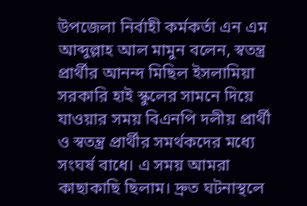উপজেলা নির্বাহী কর্মকর্তা এন এম আব্দুল্লাহ আল মামুন বলেন, স্বতন্ত্র প্রার্থীর আনন্দ মিছিল ইসলামিয়া সরকারি হাই স্কুলের সামনে দিয়ে যাওয়ার সময় বিএনপি দলীয় প্রার্থী ও স্বতন্ত্র প্রার্থীর সমর্থকদের মধ্যে সংঘর্ষ বাধে। এ সময় আমরা কাছাকাছি ছিলাম। দ্রুত ঘটনাস্থলে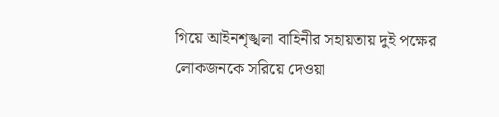গিয়ে আইনশৃঙ্খলা বাহিনীর সহায়তায় দুই পক্ষের লোকজনকে সরিয়ে দেওয়া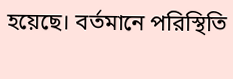হয়েছে। বর্তমানে পরিস্থিতি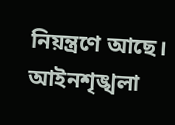নিয়ন্ত্রণে আছে। আইনশৃঙ্খলা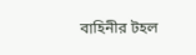বাহিনীর টহল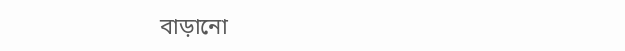বাড়ানো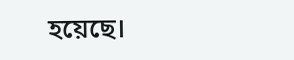হয়েছে।